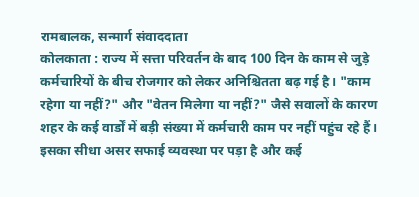रामबालक, सन्मार्ग संवाददाता
कोलकाता : राज्य में सत्ता परिवर्तन के बाद 100 दिन के काम से जुड़े कर्मचारियों के बीच रोजगार को लेकर अनिश्चितता बढ़ गई है। "काम रहेगा या नहीं?" और "वेतन मिलेगा या नहीं?" जैसे सवालों के कारण शहर के कई वार्डों में बड़ी संख्या में कर्मचारी काम पर नहीं पहुंच रहे हैं। इसका सीधा असर सफाई व्यवस्था पर पड़ा है और कई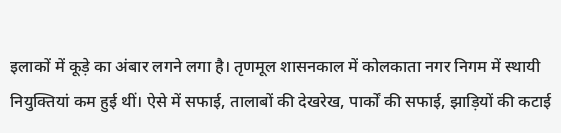इलाकों में कूड़े का अंबार लगने लगा है। तृणमूल शासनकाल में कोलकाता नगर निगम में स्थायी नियुक्तियां कम हुई थीं। ऐसे में सफाई, तालाबों की देखरेख, पार्कों की सफाई, झाड़ियों की कटाई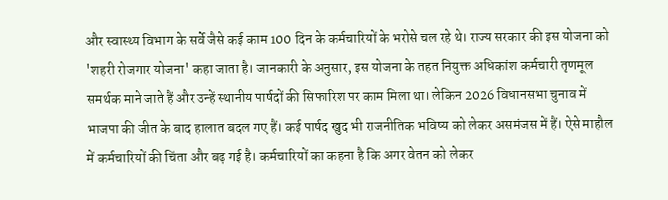और स्वास्थ्य विभाग के सर्वे जैसे कई काम 100 दिन के कर्मचारियों के भरोसे चल रहे थे। राज्य सरकार की इस योजना को 'शहरी रोजगार योजना' कहा जाता है। जानकारी के अनुसार, इस योजना के तहत नियुक्त अधिकांश कर्मचारी तृणमूल समर्थक माने जाते हैं और उन्हें स्थानीय पार्षदों की सिफारिश पर काम मिला था। लेकिन 2026 विधानसभा चुनाव में भाजपा की जीत के बाद हालात बदल गए हैं। कई पार्षद खुद भी राजनीतिक भविष्य को लेकर असमंजस में हैं। ऐसे माहौल में कर्मचारियों की चिंता और बढ़ गई है। कर्मचारियों का कहना है कि अगर वेतन को लेकर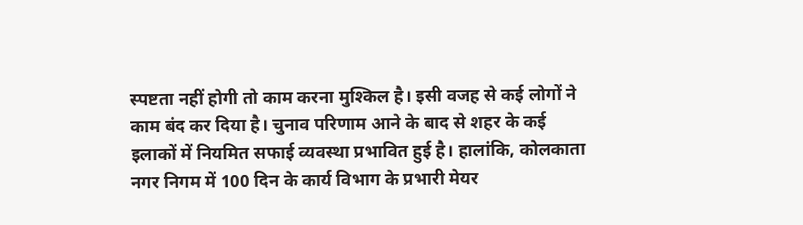स्पष्टता नहीं होगी तो काम करना मुश्किल है। इसी वजह से कई लोगों ने काम बंद कर दिया है। चुनाव परिणाम आने के बाद से शहर के कई इलाकों में नियमित सफाई व्यवस्था प्रभावित हुई है। हालांकि, कोलकाता नगर निगम में 100 दिन के कार्य विभाग के प्रभारी मेयर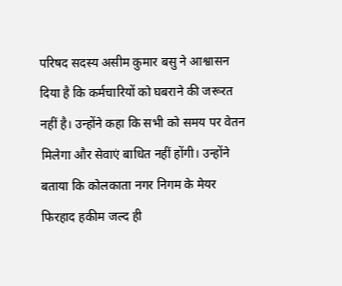परिषद सदस्य असीम कुमार बसु ने आश्वासन दिया है कि कर्मचारियों को घबराने की जरूरत नहीं है। उन्होंने कहा कि सभी को समय पर वेतन मिलेगा और सेवाएं बाधित नहीं होंगी। उन्होंने बताया कि कोलकाता नगर निगम के मेयर फिरहाद हकीम जल्द ही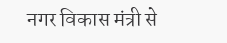नगर विकास मंत्री से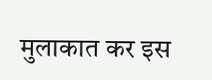मुलाकात कर इस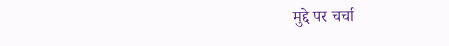मुद्दे पर चर्चा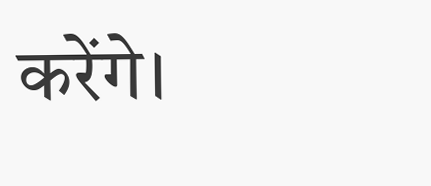करेंगे।